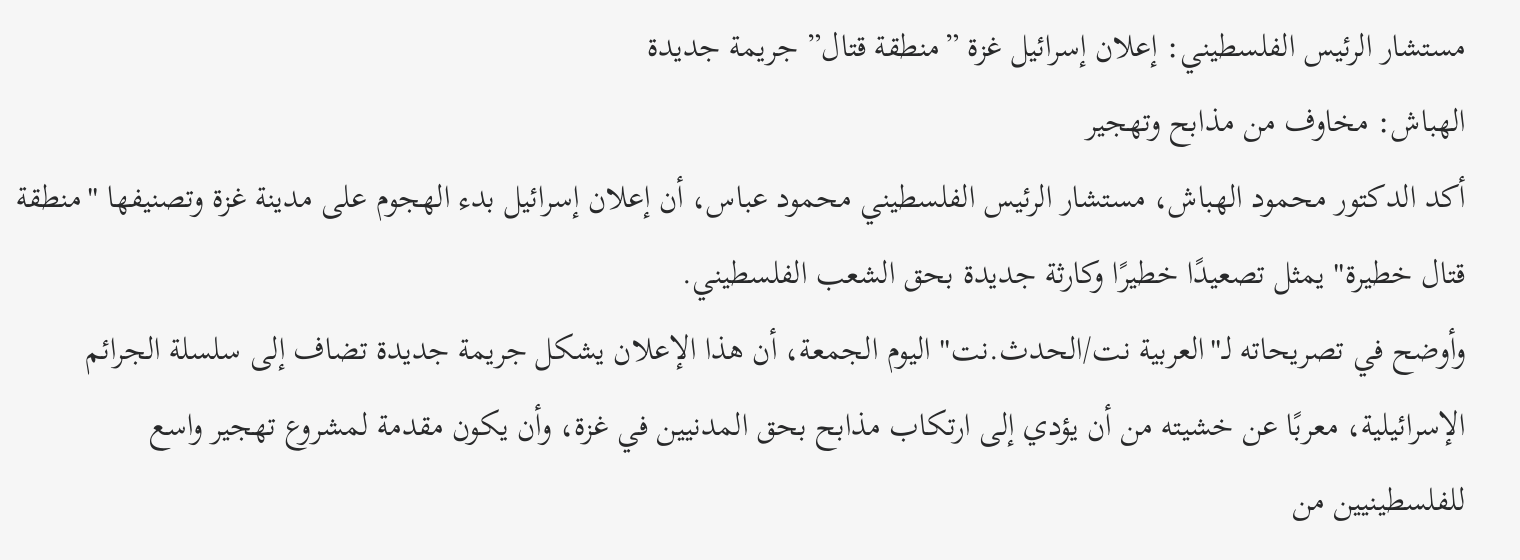مستشار الرئيس الفلسطيني: إعلان إسرائيل غزة ”منطقة قتال” جريمة جديدة
الهباش: مخاوف من مذابح وتهجير
أكد الدكتور محمود الهباش، مستشار الرئيس الفلسطيني محمود عباس، أن إعلان إسرائيل بدء الهجوم على مدينة غزة وتصنيفها "منطقة قتال خطيرة" يمثل تصعيدًا خطيرًا وكارثة جديدة بحق الشعب الفلسطيني.
وأوضح في تصريحاته لـ"العربية نت/الحدث.نت" اليوم الجمعة، أن هذا الإعلان يشكل جريمة جديدة تضاف إلى سلسلة الجرائم الإسرائيلية، معربًا عن خشيته من أن يؤدي إلى ارتكاب مذابح بحق المدنيين في غزة، وأن يكون مقدمة لمشروع تهجير واسع للفلسطينيين من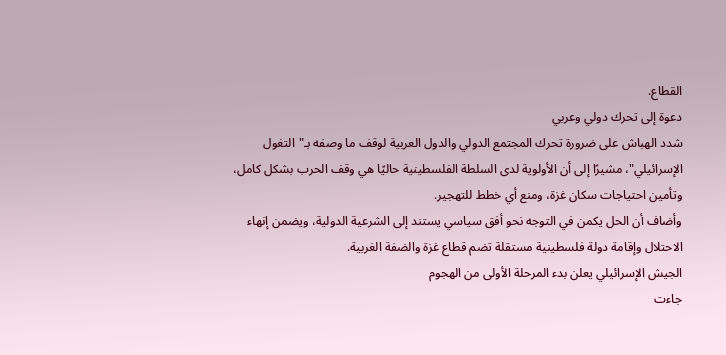القطاع.
دعوة إلى تحرك دولي وعربي
شدد الهباش على ضرورة تحرك المجتمع الدولي والدول العربية لوقف ما وصفه بـ"التغول الإسرائيلي"، مشيرًا إلى أن الأولوية لدى السلطة الفلسطينية حاليًا هي وقف الحرب بشكل كامل، وتأمين احتياجات سكان غزة، ومنع أي خطط للتهجير.
وأضاف أن الحل يكمن في التوجه نحو أفق سياسي يستند إلى الشرعية الدولية، ويضمن إنهاء الاحتلال وإقامة دولة فلسطينية مستقلة تضم قطاع غزة والضفة الغربية.
الجيش الإسرائيلي يعلن بدء المرحلة الأولى من الهجوم
جاءت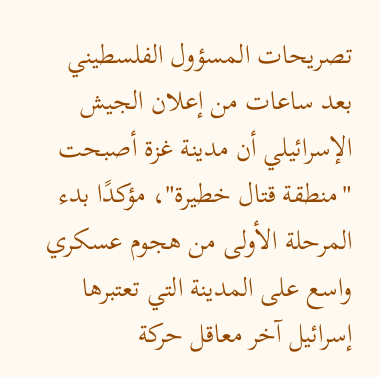تصريحات المسؤول الفلسطيني بعد ساعات من إعلان الجيش الإسرائيلي أن مدينة غزة أصبحت "منطقة قتال خطيرة"، مؤكدًا بدء المرحلة الأولى من هجوم عسكري واسع على المدينة التي تعتبرها إسرائيل آخر معاقل حركة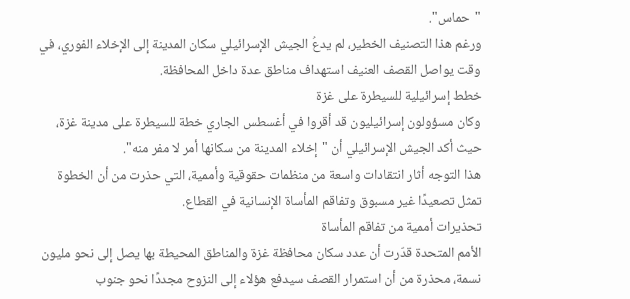"حماس".
ورغم هذا التصنيف الخطير، لم يدعُ الجيش الإسرائيلي سكان المدينة إلى الإخلاء الفوري، في وقت يواصل القصف العنيف استهداف مناطق عدة داخل المحافظة.
خطط إسرائيلية للسيطرة على غزة
وكان مسؤولون إسرائيليون قد أقروا في أغسطس الجاري خطة للسيطرة على مدينة غزة، حيث أكد الجيش الإسرائيلي أن "إخلاء المدينة من سكانها أمر لا مفر منه".
هذا التوجه أثار انتقادات واسعة من منظمات حقوقية وأممية، التي حذرت من أن الخطوة تمثل تصعيدًا غير مسبوق وتفاقم المأساة الإنسانية في القطاع.
تحذيرات أممية من تفاقم المأساة
الأمم المتحدة قدّرت أن عدد سكان محافظة غزة والمناطق المحيطة بها يصل إلى نحو مليون نسمة، محذرة من أن استمرار القصف سيدفع هؤلاء إلى النزوح مجددًا نحو جنوب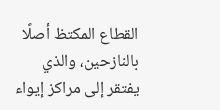القطاع المكتظ أصلًا بالنازحين، والذي يفتقر إلى مراكز إيواء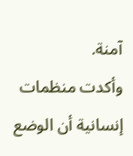آمنة.
وأكدت منظمات إنسانية أن الوضع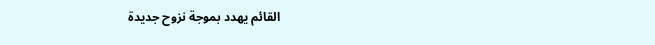القائم يهدد بموجة نزوح جديدة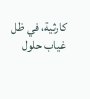كارثية، في ظل غياب حلول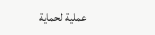عملية لحماية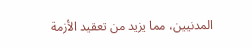المدنيين، مما يزيد من تعقيد الأزمة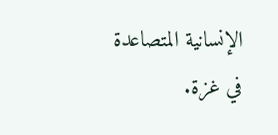الإنسانية المتصاعدة في غزة.